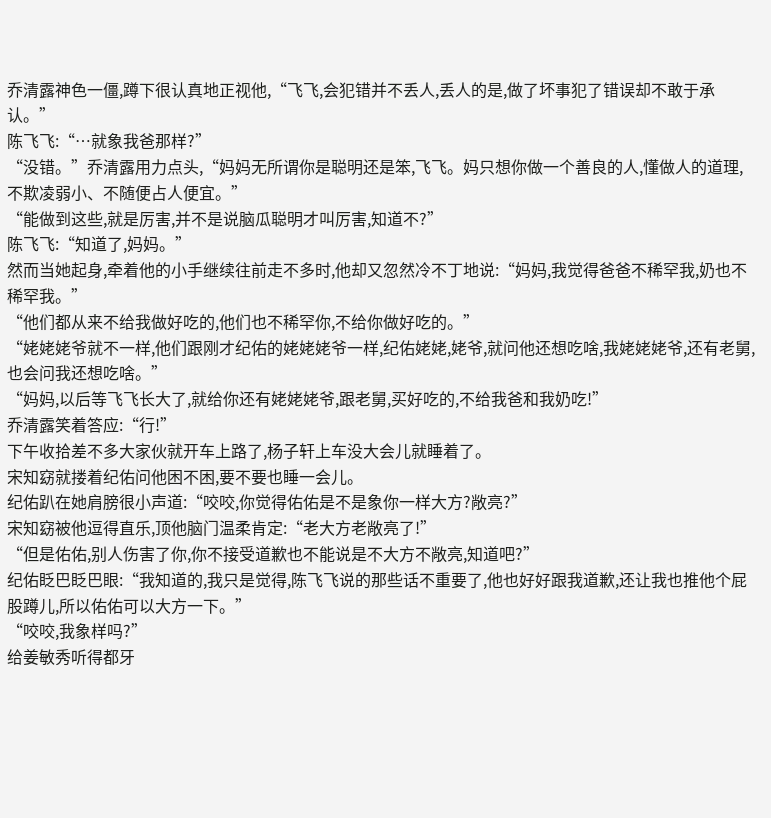乔清露神色一僵,蹲下很认真地正视他,“飞飞,会犯错并不丢人,丢人的是,做了坏事犯了错误却不敢于承认。”
陈飞飞:“…就象我爸那样?”
“没错。”乔清露用力点头,“妈妈无所谓你是聪明还是笨,飞飞。妈只想你做一个善良的人,懂做人的道理,不欺凌弱小、不随便占人便宜。”
“能做到这些,就是厉害,并不是说脑瓜聪明才叫厉害,知道不?”
陈飞飞:“知道了,妈妈。”
然而当她起身,牵着他的小手继续往前走不多时,他却又忽然冷不丁地说:“妈妈,我觉得爸爸不稀罕我,奶也不稀罕我。”
“他们都从来不给我做好吃的,他们也不稀罕你,不给你做好吃的。”
“姥姥姥爷就不一样,他们跟刚才纪佑的姥姥姥爷一样,纪佑姥姥,姥爷,就问他还想吃啥,我姥姥姥爷,还有老舅,也会问我还想吃啥。”
“妈妈,以后等飞飞长大了,就给你还有姥姥姥爷,跟老舅,买好吃的,不给我爸和我奶吃!”
乔清露笑着答应:“行!”
下午收拾差不多大家伙就开车上路了,杨子轩上车没大会儿就睡着了。
宋知窈就搂着纪佑问他困不困,要不要也睡一会儿。
纪佑趴在她肩膀很小声道:“咬咬,你觉得佑佑是不是象你一样大方?敞亮?”
宋知窈被他逗得直乐,顶他脑门温柔肯定:“老大方老敞亮了!”
“但是佑佑,别人伤害了你,你不接受道歉也不能说是不大方不敞亮,知道吧?”
纪佑眨巴眨巴眼:“我知道的,我只是觉得,陈飞飞说的那些话不重要了,他也好好跟我道歉,还让我也推他个屁股蹲儿,所以佑佑可以大方一下。”
“咬咬,我象样吗?”
给姜敏秀听得都牙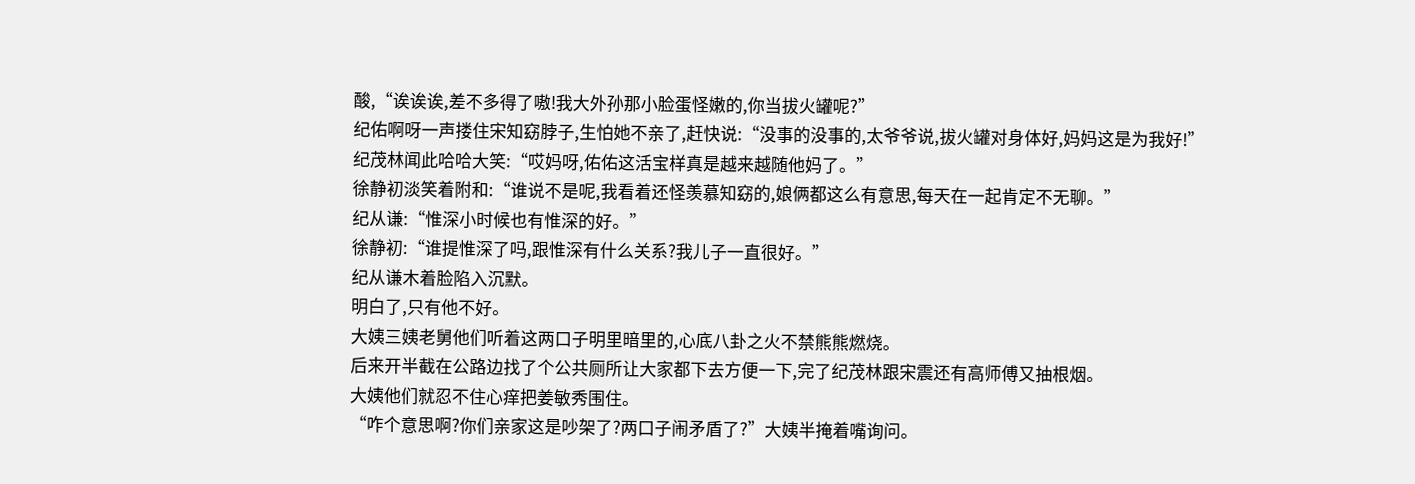酸,“诶诶诶,差不多得了嗷!我大外孙那小脸蛋怪嫩的,你当拔火罐呢?”
纪佑啊呀一声搂住宋知窈脖子,生怕她不亲了,赶快说:“没事的没事的,太爷爷说,拔火罐对身体好,妈妈这是为我好!”
纪茂林闻此哈哈大笑:“哎妈呀,佑佑这活宝样真是越来越随他妈了。”
徐静初淡笑着附和:“谁说不是呢,我看着还怪羡慕知窈的,娘俩都这么有意思,每天在一起肯定不无聊。”
纪从谦:“惟深小时候也有惟深的好。”
徐静初:“谁提惟深了吗,跟惟深有什么关系?我儿子一直很好。”
纪从谦木着脸陷入沉默。
明白了,只有他不好。
大姨三姨老舅他们听着这两口子明里暗里的,心底八卦之火不禁熊熊燃烧。
后来开半截在公路边找了个公共厕所让大家都下去方便一下,完了纪茂林跟宋震还有高师傅又抽根烟。
大姨他们就忍不住心痒把姜敏秀围住。
“咋个意思啊?你们亲家这是吵架了?两口子闹矛盾了?”大姨半掩着嘴询问。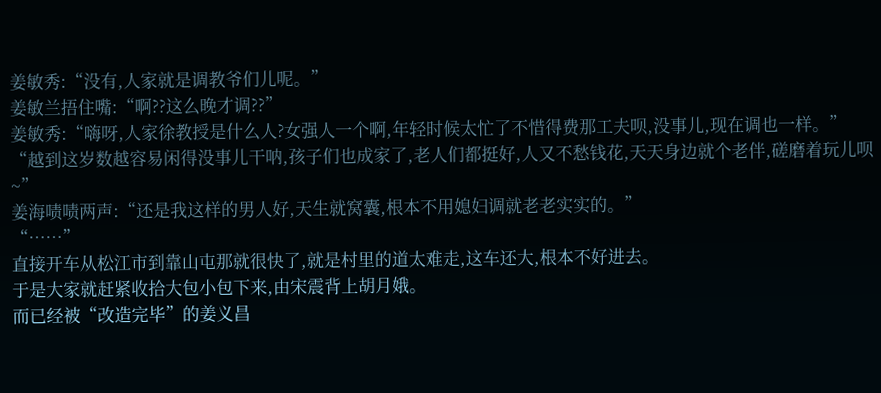姜敏秀:“没有,人家就是调教爷们儿呢。”
姜敏兰捂住嘴:“啊??这么晚才调??”
姜敏秀:“嗨呀,人家徐教授是什么人?女强人一个啊,年轻时候太忙了不惜得费那工夫呗,没事儿,现在调也一样。”
“越到这岁数越容易闲得没事儿干呐,孩子们也成家了,老人们都挺好,人又不愁钱花,天天身边就个老伴,磋磨着玩儿呗~”
姜海啧啧两声:“还是我这样的男人好,天生就窝囊,根本不用媳妇调就老老实实的。”
“……”
直接开车从松江市到靠山屯那就很快了,就是村里的道太难走,这车还大,根本不好进去。
于是大家就赶紧收拾大包小包下来,由宋震背上胡月娥。
而已经被“改造完毕”的姜义昌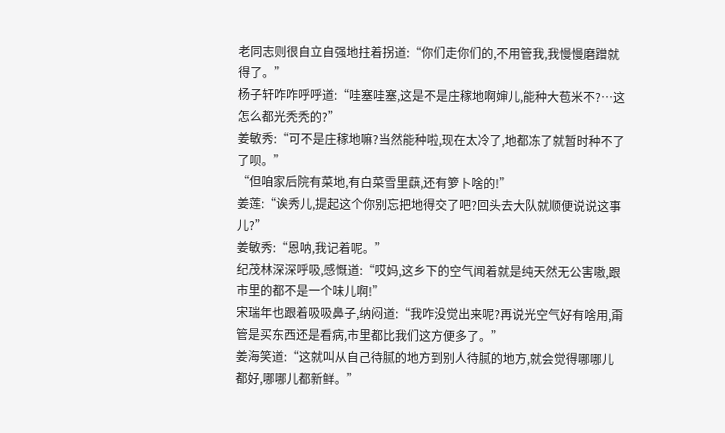老同志则很自立自强地拄着拐道:“你们走你们的,不用管我,我慢慢磨蹭就得了。”
杨子轩咋咋呼呼道:“哇塞哇塞,这是不是庄稼地啊婶儿,能种大苞米不?…这怎么都光秃秃的?”
姜敏秀:“可不是庄稼地嘛?当然能种啦,现在太冷了,地都冻了就暂时种不了了呗。”
“但咱家后院有菜地,有白菜雪里蕻,还有箩卜啥的!”
姜莲:“诶秀儿,提起这个你别忘把地得交了吧?回头去大队就顺便说说这事儿?”
姜敏秀:“恩呐,我记着呢。”
纪茂林深深呼吸,感慨道:“哎妈,这乡下的空气闻着就是纯天然无公害嗷,跟市里的都不是一个味儿啊!”
宋瑞年也跟着吸吸鼻子,纳闷道:“我咋没觉出来呢?再说光空气好有啥用,甭管是买东西还是看病,市里都比我们这方便多了。”
姜海笑道:“这就叫从自己待腻的地方到别人待腻的地方,就会觉得哪哪儿都好,哪哪儿都新鲜。”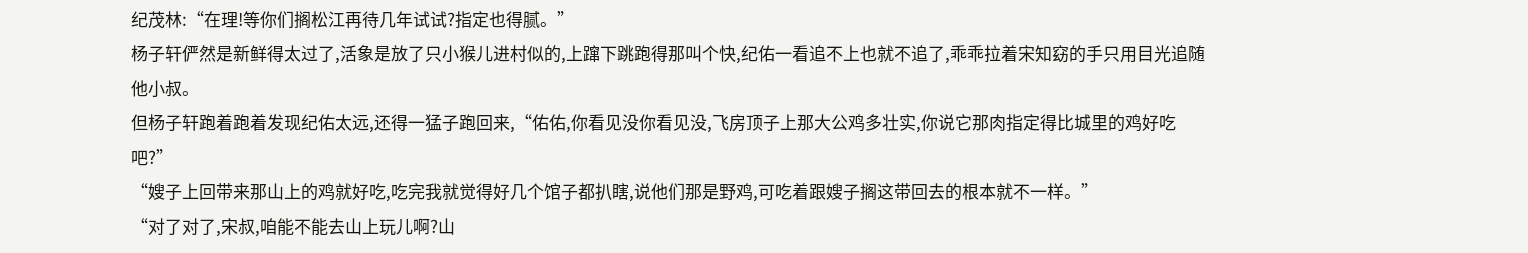纪茂林:“在理!等你们搁松江再待几年试试?指定也得腻。”
杨子轩俨然是新鲜得太过了,活象是放了只小猴儿进村似的,上蹿下跳跑得那叫个快,纪佑一看追不上也就不追了,乖乖拉着宋知窈的手只用目光追随他小叔。
但杨子轩跑着跑着发现纪佑太远,还得一猛子跑回来,“佑佑,你看见没你看见没,飞房顶子上那大公鸡多壮实,你说它那肉指定得比城里的鸡好吃吧?”
“嫂子上回带来那山上的鸡就好吃,吃完我就觉得好几个馆子都扒瞎,说他们那是野鸡,可吃着跟嫂子搁这带回去的根本就不一样。”
“对了对了,宋叔,咱能不能去山上玩儿啊?山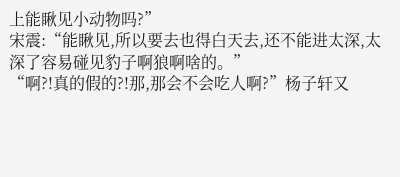上能瞅见小动物吗?”
宋震:“能瞅见,所以要去也得白天去,还不能进太深,太深了容易碰见豹子啊狼啊啥的。”
“啊?!真的假的?!那,那会不会吃人啊?”杨子轩又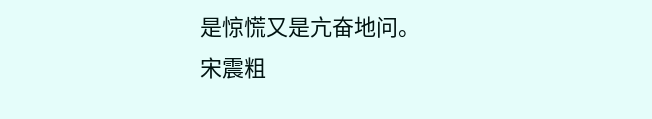是惊慌又是亢奋地问。
宋震粗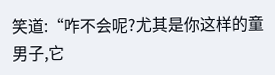笑道:“咋不会呢?尤其是你这样的童男子,它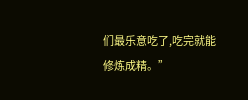们最乐意吃了,吃完就能修炼成精。”